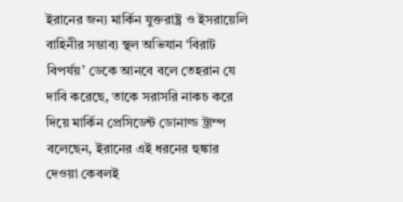ইরানের জন্য মার্কিন যুক্তরাষ্ট্র ও ইসরায়েলি বাহিনীর সম্ভাব্য স্থল অভিযান ‘বিরাট বিপর্যয়’ ডেকে আনবে বলে তেহরান যে দাবি করেছে, তাকে সরাসরি নাকচ করে দিয়ে মার্কিন প্রেসিডেন্ট ডোনাল্ড ট্রাম্প বলেছেন, ইরানের এই ধরনের হুঙ্কার দেওয়া কেবলই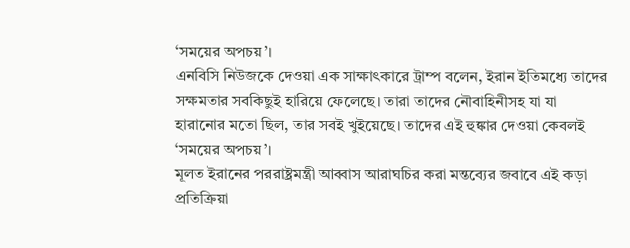‘সময়ের অপচয়’।
এনবিসি নিউজকে দেওয়া এক সাক্ষাৎকারে ট্রাম্প বলেন, ইরান ইতিমধ্যে তাদের সক্ষমতার সবকিছুই হারিয়ে ফেলেছে। তারা তাদের নৌবাহিনীসহ যা যা হারানোর মতো ছিল, তার সবই খুইয়েছে। তাদের এই হুঙ্কার দেওয়া কেবলই ‘সময়ের অপচয়’।
মূলত ইরানের পররাষ্ট্রমন্ত্রী আব্বাস আরাঘচির করা মন্তব্যের জবাবে এই কড়া প্রতিক্রিয়া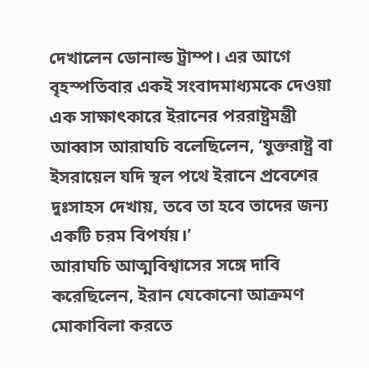দেখালেন ডোনাল্ড ট্রাম্প। এর আগে বৃহস্পতিবার একই সংবাদমাধ্যমকে দেওয়া এক সাক্ষাৎকারে ইরানের পররাষ্ট্রমন্ত্রী আব্বাস আরাঘচি বলেছিলেন, ‘যুক্তরাষ্ট্র বা ইসরায়েল যদি স্থল পথে ইরানে প্রবেশের দুঃসাহস দেখায়, তবে তা হবে তাদের জন্য একটি চরম বিপর্যয়।’
আরাঘচি আত্মবিশ্বাসের সঙ্গে দাবি করেছিলেন, ইরান যেকোনো আক্রমণ মোকাবিলা করতে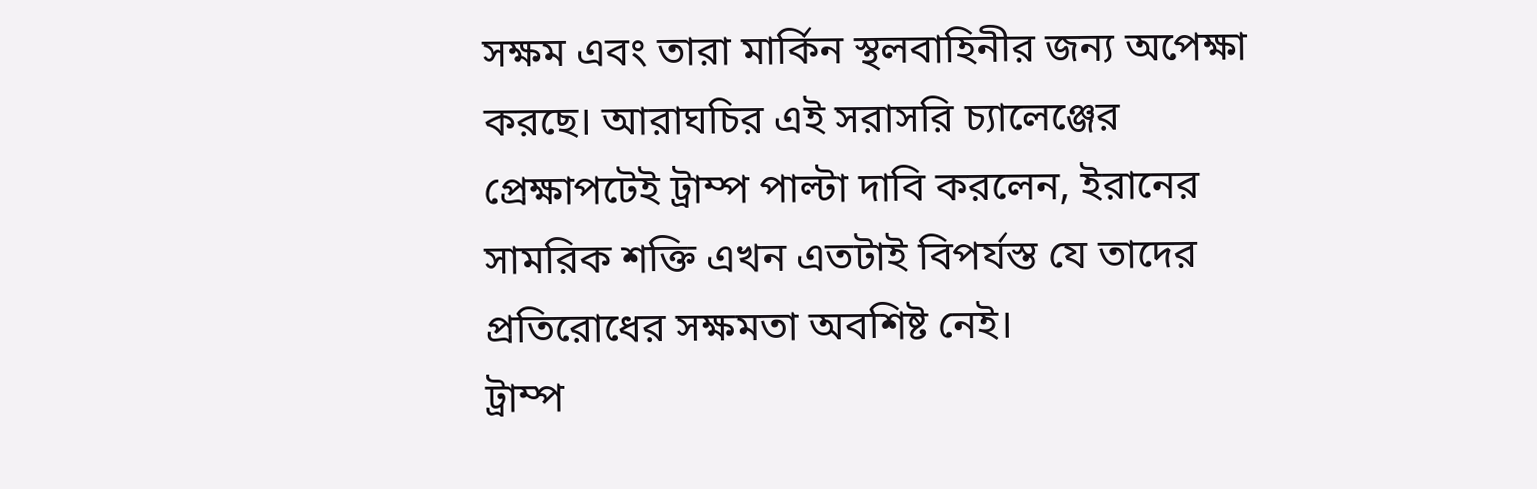সক্ষম এবং তারা মার্কিন স্থলবাহিনীর জন্য অপেক্ষা করছে। আরাঘচির এই সরাসরি চ্যালেঞ্জের প্রেক্ষাপটেই ট্রাম্প পাল্টা দাবি করলেন, ইরানের সামরিক শক্তি এখন এতটাই বিপর্যস্ত যে তাদের প্রতিরোধের সক্ষমতা অবশিষ্ট নেই।
ট্রাম্প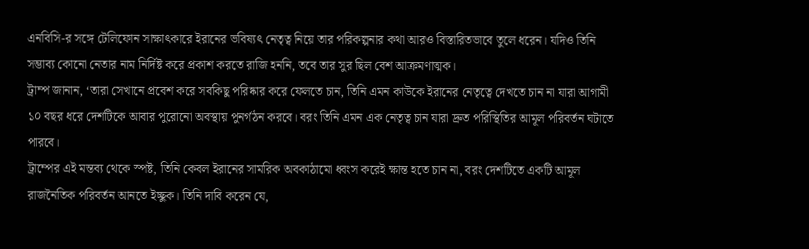এনবিসি-র সঙ্গে টেলিফোন সাক্ষাৎকারে ইরানের ভবিষ্যৎ নেতৃত্ব নিয়ে তার পরিকল্পনার কথা আরও বিস্তারিতভাবে তুলে ধরেন। যদিও তিনি সম্ভাব্য কোনো নেতার নাম নির্দিষ্ট করে প্রকাশ করতে রাজি হননি, তবে তার সুর ছিল বেশ আক্রমণাত্মক।
ট্রাম্প জানান, ‘তারা সেখানে প্রবেশ করে সবকিছু পরিষ্কার করে ফেলতে চান, তিনি এমন কাউকে ইরানের নেতৃত্বে দেখতে চান না যারা আগামী ১০ বছর ধরে দেশটিকে আবার পুরোনো অবস্থায় পুনর্গঠন করবে। বরং তিনি এমন এক নেতৃত্ব চান যারা দ্রুত পরিস্থিতির আমূল পরিবর্তন ঘটাতে পারবে।
ট্রাম্পের এই মন্তব্য থেকে স্পষ্ট, তিনি কেবল ইরানের সামরিক অবকাঠামো ধ্বংস করেই ক্ষান্ত হতে চান না, বরং দেশটিতে একটি আমূল রাজনৈতিক পরিবর্তন আনতে ইচ্ছুক। তিনি দাবি করেন যে,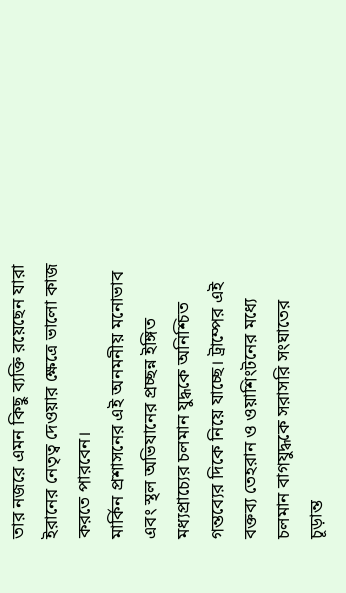তার নজরে এমন কিছু ব্যক্তি রয়েছেন যারা ইরানের নেতৃত্ব দেওয়ার ক্ষেত্রে ভালো কাজ করতে পারবেন।
মার্কিন প্রশাসনের এই অনমনীয় মনোভাব এবং স্থল অভিযানের প্রচ্ছন্ন ইঙ্গিত মধ্যপ্রাচ্যের চলমান যুদ্ধকে অনিশ্চিত গন্তব্যের দিকে নিয়ে যাচ্ছে। ট্রাম্পের এই বক্তব্য তেহরান ও ওয়াশিংটনের মধ্যে চলমান বাগযুদ্ধকে সরাসরি সংঘাতের চূড়ান্ত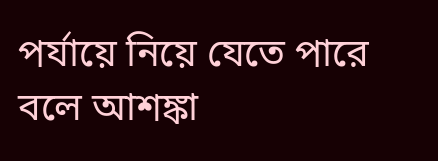পর্যায়ে নিয়ে যেতে পারে বলে আশঙ্কা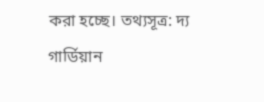করা হচ্ছে। তথ্যসূত্র: দ্য গার্ডিয়ান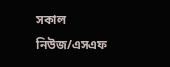সকাল নিউজ/এসএফ